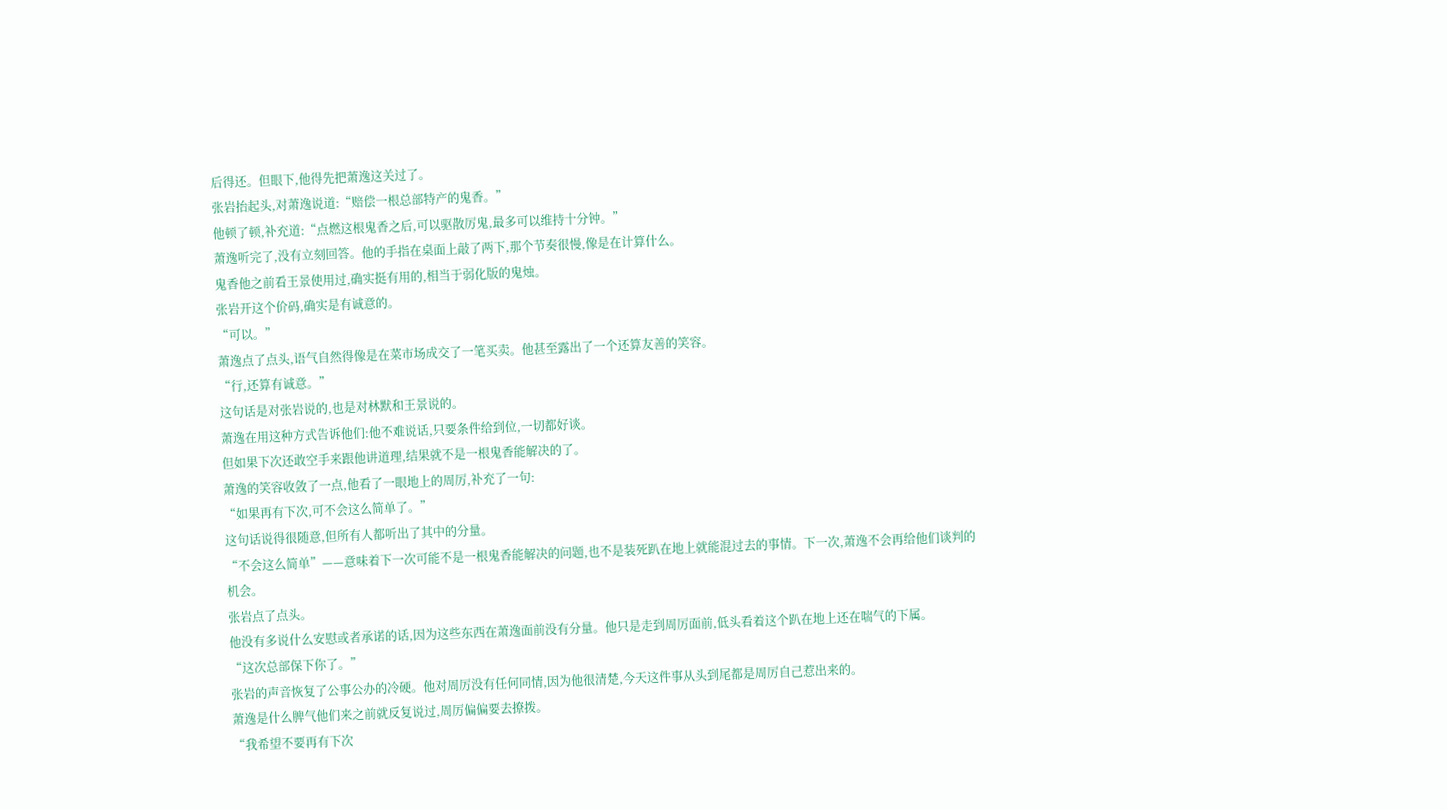后得还。但眼下,他得先把萧逸这关过了。
张岩抬起头,对萧逸说道:“赔偿一根总部特产的鬼香。”
他顿了顿,补充道:“点燃这根鬼香之后,可以驱散厉鬼,最多可以维持十分钟。”
萧逸听完了,没有立刻回答。他的手指在桌面上敲了两下,那个节奏很慢,像是在计算什么。
鬼香他之前看王景使用过,确实挺有用的,相当于弱化版的鬼烛。
张岩开这个价码,确实是有诚意的。
“可以。”
萧逸点了点头,语气自然得像是在菜市场成交了一笔买卖。他甚至露出了一个还算友善的笑容。
“行,还算有诚意。”
这句话是对张岩说的,也是对林默和王景说的。
萧逸在用这种方式告诉他们:他不难说话,只要条件给到位,一切都好谈。
但如果下次还敢空手来跟他讲道理,结果就不是一根鬼香能解决的了。
萧逸的笑容收敛了一点,他看了一眼地上的周厉,补充了一句:
“如果再有下次,可不会这么简单了。”
这句话说得很随意,但所有人都听出了其中的分量。
“不会这么简单”——意味着下一次可能不是一根鬼香能解决的问题,也不是装死趴在地上就能混过去的事情。下一次,萧逸不会再给他们谈判的机会。
张岩点了点头。
他没有多说什么安慰或者承诺的话,因为这些东西在萧逸面前没有分量。他只是走到周厉面前,低头看着这个趴在地上还在喘气的下属。
“这次总部保下你了。”
张岩的声音恢复了公事公办的冷硬。他对周厉没有任何同情,因为他很清楚,今天这件事从头到尾都是周厉自己惹出来的。
萧逸是什么脾气他们来之前就反复说过,周厉偏偏要去撩拨。
“我希望不要再有下次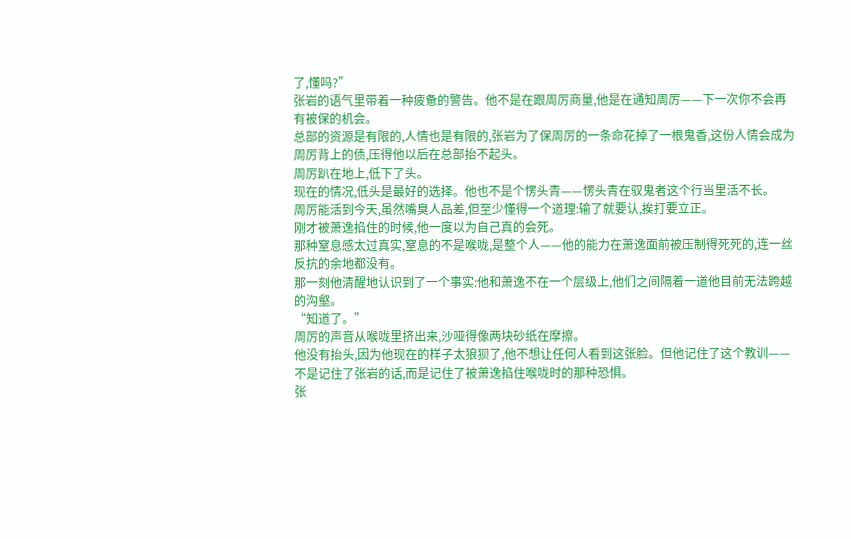了,懂吗?”
张岩的语气里带着一种疲惫的警告。他不是在跟周厉商量,他是在通知周厉——下一次你不会再有被保的机会。
总部的资源是有限的,人情也是有限的,张岩为了保周厉的一条命花掉了一根鬼香,这份人情会成为周厉背上的债,压得他以后在总部抬不起头。
周厉趴在地上,低下了头。
现在的情况,低头是最好的选择。他也不是个愣头青——愣头青在驭鬼者这个行当里活不长。
周厉能活到今天,虽然嘴臭人品差,但至少懂得一个道理:输了就要认,挨打要立正。
刚才被萧逸掐住的时候,他一度以为自己真的会死。
那种窒息感太过真实,窒息的不是喉咙,是整个人——他的能力在萧逸面前被压制得死死的,连一丝反抗的余地都没有。
那一刻他清醒地认识到了一个事实:他和萧逸不在一个层级上,他们之间隔着一道他目前无法跨越的沟壑。
“知道了。”
周厉的声音从喉咙里挤出来,沙哑得像两块砂纸在摩擦。
他没有抬头,因为他现在的样子太狼狈了,他不想让任何人看到这张脸。但他记住了这个教训——不是记住了张岩的话,而是记住了被萧逸掐住喉咙时的那种恐惧。
张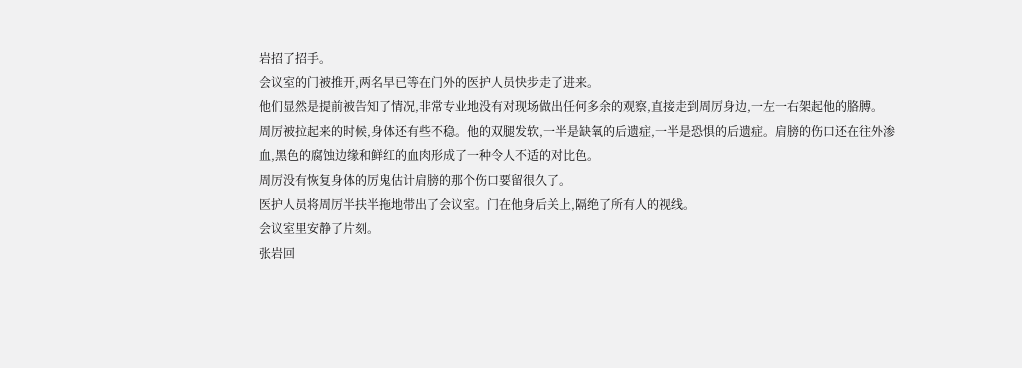岩招了招手。
会议室的门被推开,两名早已等在门外的医护人员快步走了进来。
他们显然是提前被告知了情况,非常专业地没有对现场做出任何多余的观察,直接走到周厉身边,一左一右架起他的胳膊。
周厉被拉起来的时候,身体还有些不稳。他的双腿发软,一半是缺氧的后遗症,一半是恐惧的后遗症。肩膀的伤口还在往外渗血,黑色的腐蚀边缘和鲜红的血肉形成了一种令人不适的对比色。
周厉没有恢复身体的厉鬼估计肩膀的那个伤口要留很久了。
医护人员将周厉半扶半拖地带出了会议室。门在他身后关上,隔绝了所有人的视线。
会议室里安静了片刻。
张岩回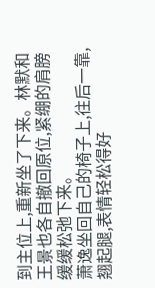到主位上,重新坐了下来。林默和王景也各自撤回原位,紧绷的肩膀缓缓松弛下来。
萧逸坐回自己的椅子上,往后一靠,翘起腿,表情轻松得好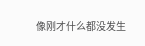像刚才什么都没发生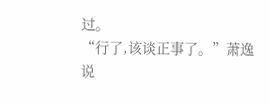过。
“行了,该谈正事了。”萧逸说